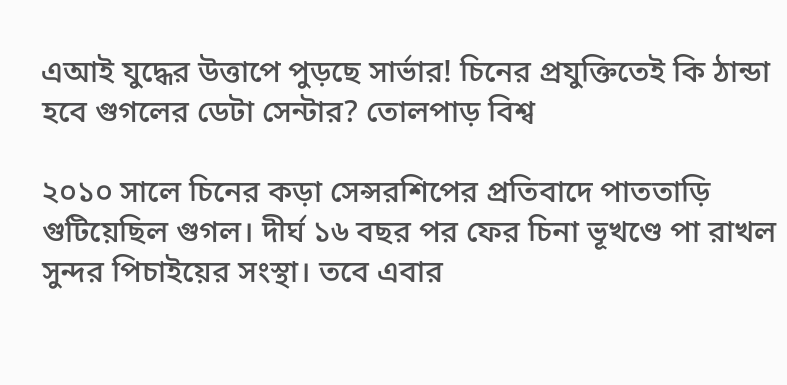এআই যুদ্ধের উত্তাপে পুড়ছে সার্ভার! চিনের প্রযুক্তিতেই কি ঠান্ডা হবে গুগলের ডেটা সেন্টার? তোলপাড় বিশ্ব

২০১০ সালে চিনের কড়া সেন্সরশিপের প্রতিবাদে পাততাড়ি গুটিয়েছিল গুগল। দীর্ঘ ১৬ বছর পর ফের চিনা ভূখণ্ডে পা রাখল সুন্দর পিচাইয়ের সংস্থা। তবে এবার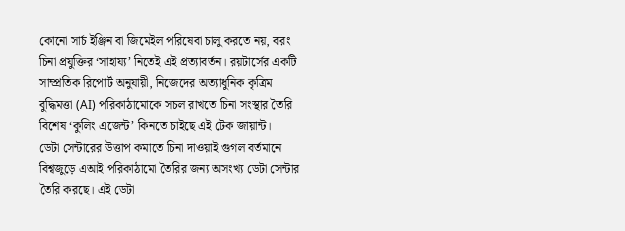কোনো সার্চ ইঞ্জিন বা জিমেইল পরিষেবা চালু করতে নয়, বরং চিনা প্রযুক্তির ‘সাহায্য’ নিতেই এই প্রত্যাবর্তন। রয়টার্সের একটি সাম্প্রতিক রিপোর্ট অনুযায়ী, নিজেদের অত্যাধুনিক কৃত্রিম বুদ্ধিমত্তা (AI) পরিকাঠামোকে সচল রাখতে চিনা সংস্থার তৈরি বিশেষ ‘কুলিং এজেন্ট’ কিনতে চাইছে এই টেক জায়ান্ট।
ডেটা সেন্টারের উত্তাপ কমাতে চিনা দাওয়াই গুগল বর্তমানে বিশ্বজুড়ে এআই পরিকাঠামো তৈরির জন্য অসংখ্য ডেটা সেন্টার তৈরি করছে। এই ডেটা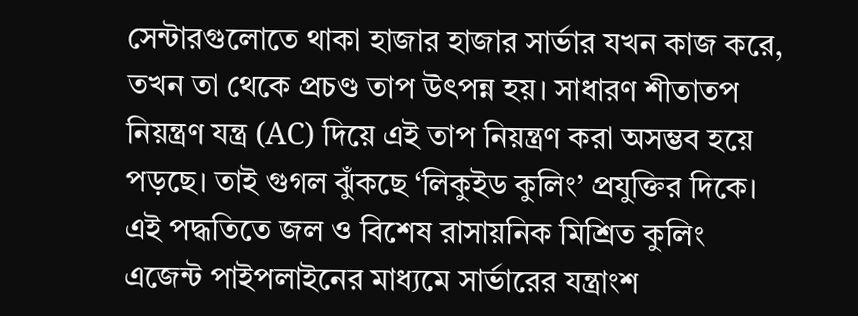সেন্টারগুলোতে থাকা হাজার হাজার সার্ভার যখন কাজ করে, তখন তা থেকে প্রচণ্ড তাপ উৎপন্ন হয়। সাধারণ শীতাতপ নিয়ন্ত্রণ যন্ত্র (AC) দিয়ে এই তাপ নিয়ন্ত্রণ করা অসম্ভব হয়ে পড়ছে। তাই গুগল ঝুঁকছে ‘লিকুইড কুলিং’ প্রযুক্তির দিকে। এই পদ্ধতিতে জল ও বিশেষ রাসায়নিক মিশ্রিত কুলিং এজেন্ট পাইপলাইনের মাধ্যমে সার্ভারের যন্ত্রাংশ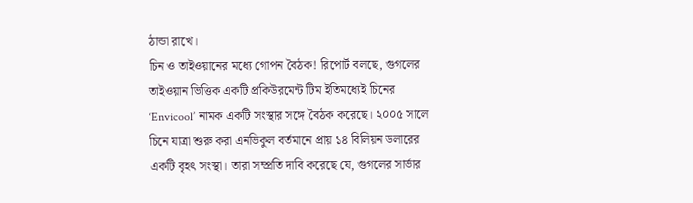ঠান্ডা রাখে।
চিন ও তাইওয়ানের মধ্যে গোপন বৈঠক! রিপোর্ট বলছে, গুগলের তাইওয়ান ভিত্তিক একটি প্রকিউরমেন্ট টিম ইতিমধ্যেই চিনের ‘Envicool’ নামক একটি সংস্থার সঙ্গে বৈঠক করেছে। ২০০৫ সালে চিনে যাত্রা শুরু করা এনভিকুল বর্তমানে প্রায় ১৪ বিলিয়ন ডলারের একটি বৃহৎ সংস্থা। তারা সম্প্রতি দাবি করেছে যে, গুগলের সার্ভার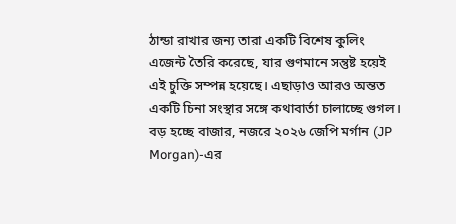ঠান্ডা রাখার জন্য তারা একটি বিশেষ কুলিং এজেন্ট তৈরি করেছে, যার গুণমানে সন্তুষ্ট হয়েই এই চুক্তি সম্পন্ন হয়েছে। এছাড়াও আরও অন্তত একটি চিনা সংস্থার সঙ্গে কথাবার্তা চালাচ্ছে গুগল।
বড় হচ্ছে বাজার, নজরে ২০২৬ জেপি মর্গান (JP Morgan)-এর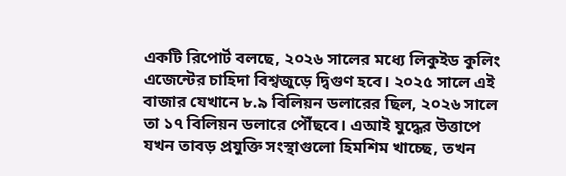একটি রিপোর্ট বলছে, ২০২৬ সালের মধ্যে লিকুইড কুলিং এজেন্টের চাহিদা বিশ্বজুড়ে দ্বিগুণ হবে। ২০২৫ সালে এই বাজার যেখানে ৮.৯ বিলিয়ন ডলারের ছিল, ২০২৬ সালে তা ১৭ বিলিয়ন ডলারে পৌঁছবে। এআই যুদ্ধের উত্তাপে যখন তাবড় প্রযুক্তি সংস্থাগুলো হিমশিম খাচ্ছে, তখন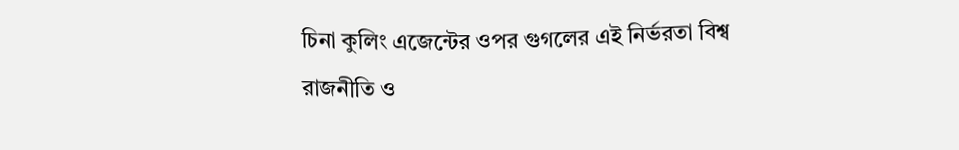চিনা কুলিং এজেন্টের ওপর গুগলের এই নির্ভরতা বিশ্ব রাজনীতি ও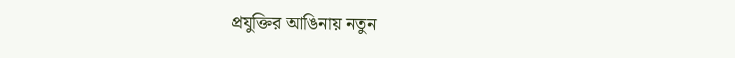প্রযুক্তির আঙিনায় নতুন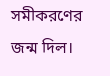সমীকরণের জন্ম দিল।